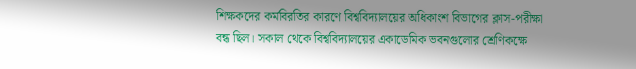শিক্ষকদের কর্মবিরতির কারণে বিশ্ববিদ্যালয়ের অধিকাংশ বিভাগের ক্লাস-পরীক্ষা বন্ধ ছিল। সকাল থেকে বিশ্ববিদ্যালয়ের একাডেমিক ভবনগুলোর শ্রেণিকক্ষে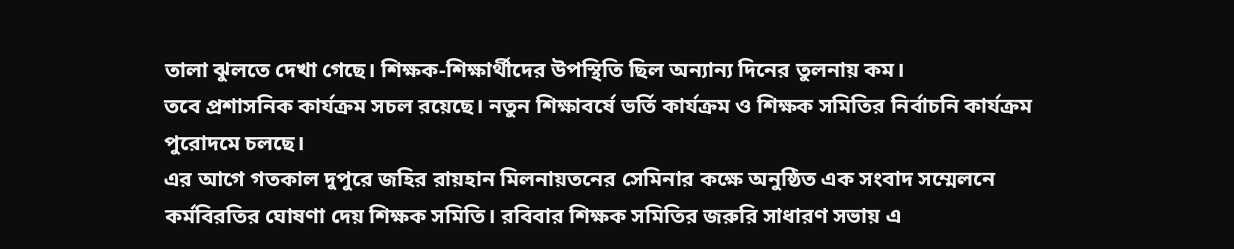তালা ঝুলতে দেখা গেছে। শিক্ষক-শিক্ষার্থীদের উপস্থিতি ছিল অন্যান্য দিনের তুলনায় কম।
তবে প্রশাসনিক কার্যক্রম সচল রয়েছে। নতুন শিক্ষাবর্ষে ভর্তি কার্যক্রম ও শিক্ষক সমিতির নির্বাচনি কার্যক্রম পুরোদমে চলছে।
এর আগে গতকাল দুপুরে জহির রায়হান মিলনায়তনের সেমিনার কক্ষে অনুষ্ঠিত এক সংবাদ সম্মেলনে কর্মবিরতির ঘোষণা দেয় শিক্ষক সমিতি। রবিবার শিক্ষক সমিতির জরুরি সাধারণ সভায় এ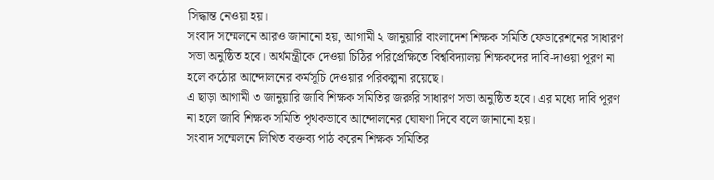সিদ্ধান্ত নেওয়া হয়।
সংবাদ সম্মেলনে আরও জানানো হয়, আগামী ২ জানুয়ারি বাংলাদেশ শিক্ষক সমিতি ফেডারেশনের সাধারণ সভা অনুষ্ঠিত হবে। অর্থমন্ত্রীকে দেওয়া চিঠির পরিপ্রেক্ষিতে বিশ্ববিদ্যালয় শিক্ষকদের দাবি-দাওয়া পূরণ না হলে কঠোর আন্দোলনের কর্মসূচি দেওয়ার পরিকল্পনা রয়েছে।
এ ছাড়া আগামী ৩ জানুয়ারি জাবি শিক্ষক সমিতির জরুরি সাধারণ সভা অনুষ্ঠিত হবে। এর মধ্যে দাবি পূরণ না হলে জাবি শিক্ষক সমিতি পৃথকভাবে আন্দোলনের ঘোষণা দিবে বলে জানানো হয়।
সংবাদ সম্মেলনে লিখিত বক্তব্য পাঠ করেন শিক্ষক সমিতির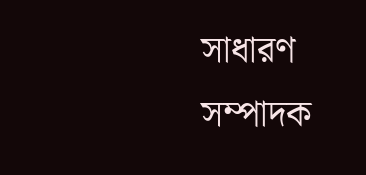সাধারণ সম্পাদক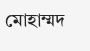মোহাম্মদ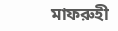মাফরুহী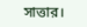সাত্তার।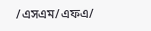/এসএম/এফএ/